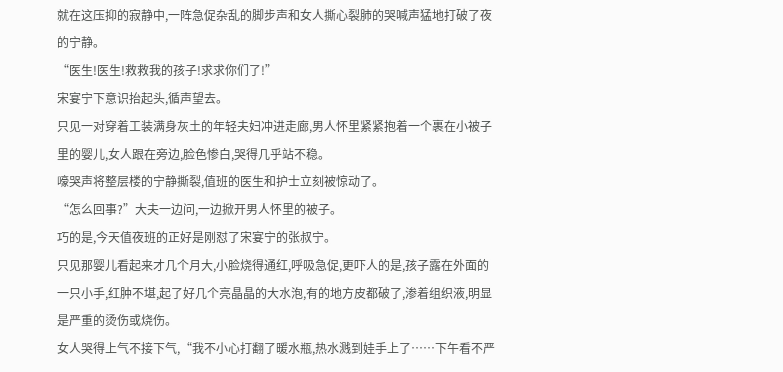就在这压抑的寂静中,一阵急促杂乱的脚步声和女人撕心裂肺的哭喊声猛地打破了夜的宁静。
“医生!医生!救救我的孩子!求求你们了!”
宋宴宁下意识抬起头,循声望去。
只见一对穿着工装满身灰土的年轻夫妇冲进走廊,男人怀里紧紧抱着一个裹在小被子里的婴儿,女人跟在旁边,脸色惨白,哭得几乎站不稳。
嚎哭声将整层楼的宁静撕裂,值班的医生和护士立刻被惊动了。
“怎么回事?”大夫一边问,一边掀开男人怀里的被子。
巧的是,今天值夜班的正好是刚怼了宋宴宁的张叔宁。
只见那婴儿看起来才几个月大,小脸烧得通红,呼吸急促,更吓人的是,孩子露在外面的一只小手,红肿不堪,起了好几个亮晶晶的大水泡,有的地方皮都破了,渗着组织液,明显是严重的烫伤或烧伤。
女人哭得上气不接下气,“我不小心打翻了暖水瓶,热水溅到娃手上了……下午看不严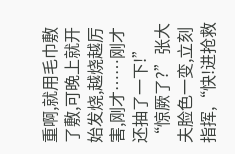重啊,就用毛巾敷了敷,可晚上就开始发烧,越烧越厉害,刚才……刚才还抽了一下!”
“惊厥了?”张大夫脸色一变,立刻指挥,“快!进抢救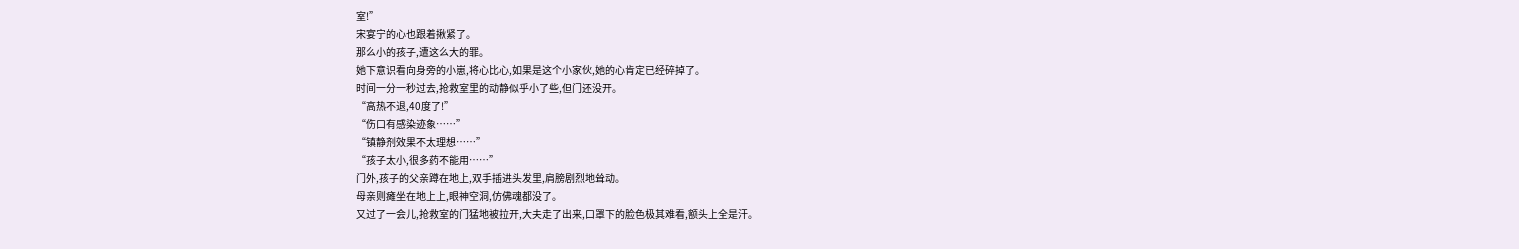室!”
宋宴宁的心也跟着揪紧了。
那么小的孩子,遭这么大的罪。
她下意识看向身旁的小崽,将心比心,如果是这个小家伙,她的心肯定已经碎掉了。
时间一分一秒过去,抢救室里的动静似乎小了些,但门还没开。
“高热不退,40度了!”
“伤口有感染迹象……”
“镇静剂效果不太理想……”
“孩子太小,很多药不能用……”
门外,孩子的父亲蹲在地上,双手插进头发里,肩膀剧烈地耸动。
母亲则瘫坐在地上上,眼神空洞,仿佛魂都没了。
又过了一会儿,抢救室的门猛地被拉开,大夫走了出来,口罩下的脸色极其难看,额头上全是汗。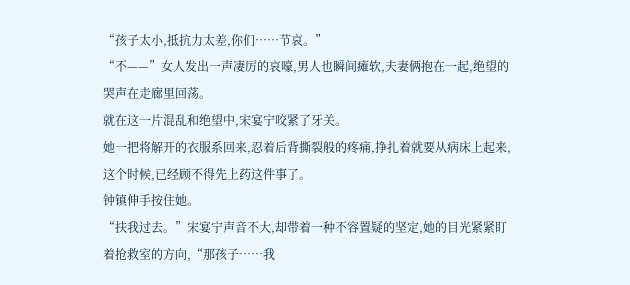“孩子太小,抵抗力太差,你们……节哀。”
“不——”女人发出一声凄厉的哀嚎,男人也瞬间瘫软,夫妻俩抱在一起,绝望的哭声在走廊里回荡。
就在这一片混乱和绝望中,宋宴宁咬紧了牙关。
她一把将解开的衣服系回来,忍着后背撕裂般的疼痛,挣扎着就要从病床上起来,这个时候,已经顾不得先上药这件事了。
钟镇伸手按住她。
“扶我过去。”宋宴宁声音不大,却带着一种不容置疑的坚定,她的目光紧紧盯着抢救室的方向,“那孩子……我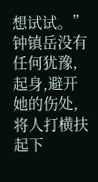想试试。”
钟镇岳没有任何犹豫,起身,避开她的伤处,将人打横扶起下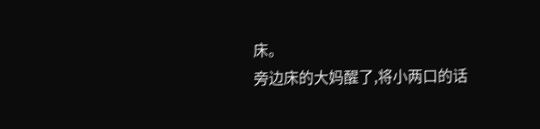床。
旁边床的大妈醒了,将小两口的话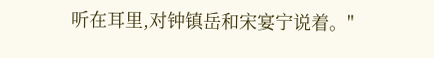听在耳里,对钟镇岳和宋宴宁说着。"